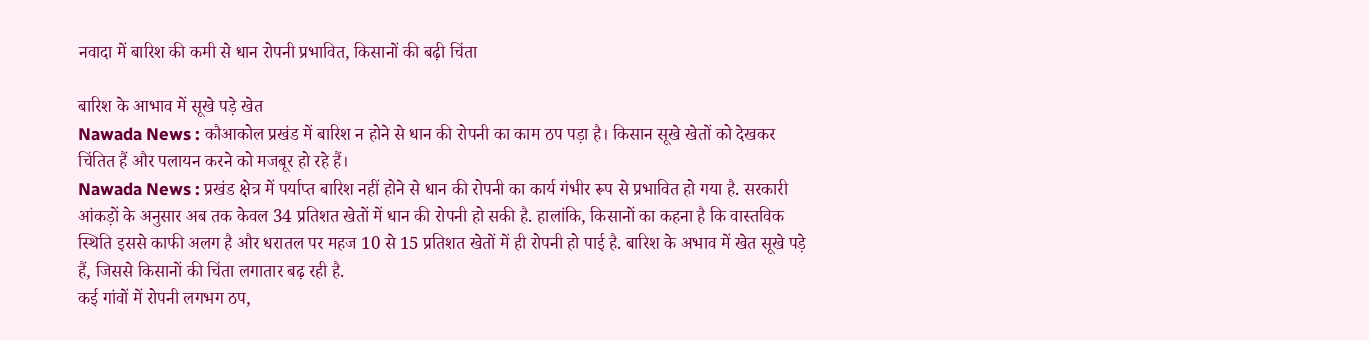नवादा में बारिश की कमी से धान रोपनी प्रभावित, किसानों की बढ़ी चिंता

बारिश के आभाव में सूखे पड़े खेत
Nawada News : कौआकोल प्रखंड में बारिश न होने से धान की रोपनी का काम ठप पड़ा है। किसान सूखे खेतों को देखकर चिंतित हैं और पलायन करने को मजबूर हो रहे हैं।
Nawada News : प्रखंड क्षेत्र में पर्याप्त बारिश नहीं होने से धान की रोपनी का कार्य गंभीर रूप से प्रभावित हो गया है. सरकारी आंकड़ों के अनुसार अब तक केवल 34 प्रतिशत खेतों में धान की रोपनी हो सकी है. हालांकि, किसानों का कहना है कि वास्तविक स्थिति इससे काफी अलग है और धरातल पर महज 10 से 15 प्रतिशत खेतों में ही रोपनी हो पाई है. बारिश के अभाव में खेत सूखे पड़े हैं, जिससे किसानों की चिंता लगातार बढ़ रही है.
कई गांवों में रोपनी लगभग ठप,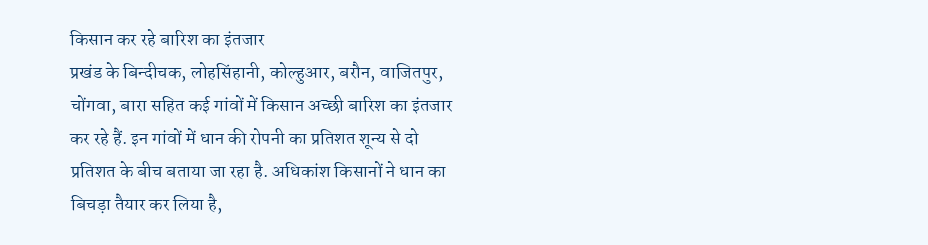किसान कर रहे बारिश का इंतजार
प्रखंड के बिन्दीचक, लोहसिंहानी, कोल्हुआर, बरौन, वाजितपुर, चोंगवा, बारा सहित कई गांवों में किसान अच्छी बारिश का इंतजार कर रहे हैं. इन गांवों में धान की रोपनी का प्रतिशत शून्य से दो प्रतिशत के बीच बताया जा रहा है. अधिकांश किसानों ने धान का बिचड़ा तैयार कर लिया है,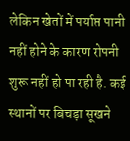लेकिन खेतों में पर्याप्त पानी नहीं होने के कारण रोपनी शुरू नहीं हो पा रही है. कई स्थानों पर बिचड़ा सूखने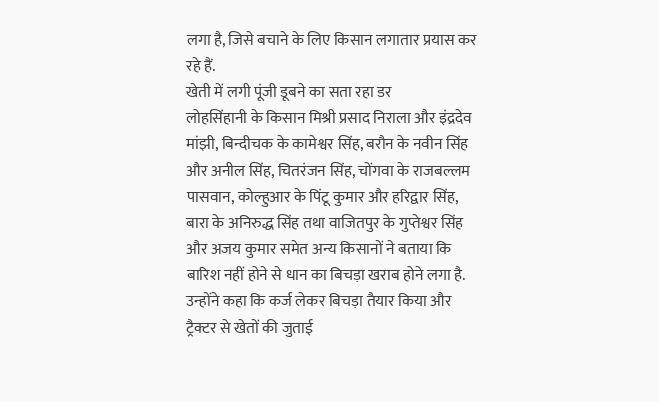लगा है, जिसे बचाने के लिए किसान लगातार प्रयास कर रहे हैं.
खेती में लगी पूंजी डूबने का सता रहा डर
लोहसिंहानी के किसान मिश्री प्रसाद निराला और इंद्रदेव मांझी, बिन्दीचक के कामेश्वर सिंह, बरौन के नवीन सिंह और अनील सिंह, चितरंजन सिंह, चोंगवा के राजबल्लम पासवान, कोल्हुआर के पिंटू कुमार और हरिद्वार सिंह, बारा के अनिरुद्ध सिंह तथा वाजितपुर के गुप्तेश्वर सिंह और अजय कुमार समेत अन्य किसानों ने बताया कि बारिश नहीं होने से धान का बिचड़ा खराब होने लगा है. उन्होंने कहा कि कर्ज लेकर बिचड़ा तैयार किया और ट्रैक्टर से खेतों की जुताई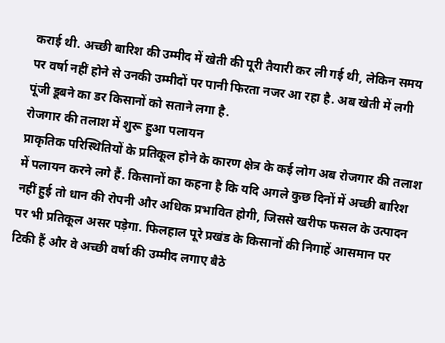कराई थी. अच्छी बारिश की उम्मीद में खेती की पूरी तैयारी कर ली गई थी, लेकिन समय पर वर्षा नहीं होने से उनकी उम्मीदों पर पानी फिरता नजर आ रहा है. अब खेती में लगी पूंजी डूबने का डर किसानों को सताने लगा है.
रोजगार की तलाश में शुरू हुआ पलायन
प्राकृतिक परिस्थितियों के प्रतिकूल होने के कारण क्षेत्र के कई लोग अब रोजगार की तलाश में पलायन करने लगे हैं. किसानों का कहना है कि यदि अगले कुछ दिनों में अच्छी बारिश नहीं हुई तो धान की रोपनी और अधिक प्रभावित होगी, जिससे खरीफ फसल के उत्पादन पर भी प्रतिकूल असर पड़ेगा. फिलहाल पूरे प्रखंड के किसानों की निगाहें आसमान पर टिकी हैं और वे अच्छी वर्षा की उम्मीद लगाए बैठे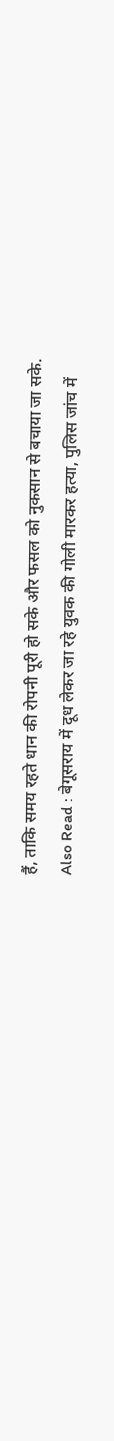हैं, ताकि समय रहते धान की रोपनी पूरी हो सके और फसल को नुकसान से बचाया जा सके.
Also Read : बेगूसराय में दूध लेकर जा रहे युवक की गोली मारकर हत्या, पुलिस जांच में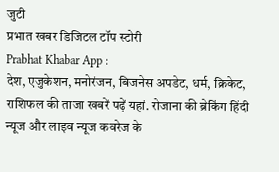जुटी
प्रभात खबर डिजिटल टॉप स्टोरी
Prabhat Khabar App :
देश, एजुकेशन, मनोरंजन, बिजनेस अपडेट, धर्म, क्रिकेट, राशिफल की ताजा खबरें पढ़ें यहां. रोजाना की ब्रेकिंग हिंदी न्यूज और लाइव न्यूज कवरेज के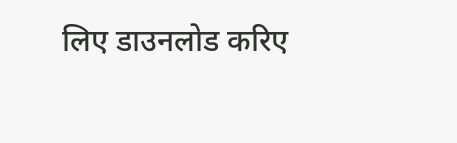लिए डाउनलोड करिए